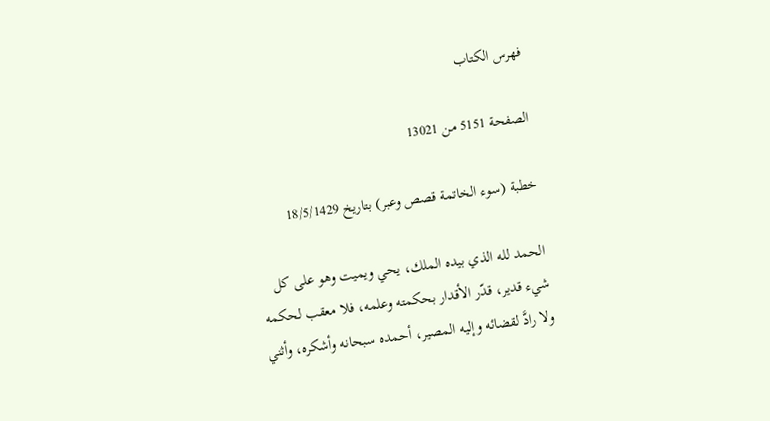فهرس الكتاب

الصفحة 5151 من 13021

خطبة (سوء الخاتمة قصص وعبر) بتاريخ 18/5/1429

الحمد لله الذي بيده الملك، يحي ويميت وهو على كل شيء قدير، قدّر الأقدار بحكمته وعلمه، فلا معقب لحكمه ولا رادَّ لقضائه وإليه المصير، أحمده سبحانه وأشكره، وأثني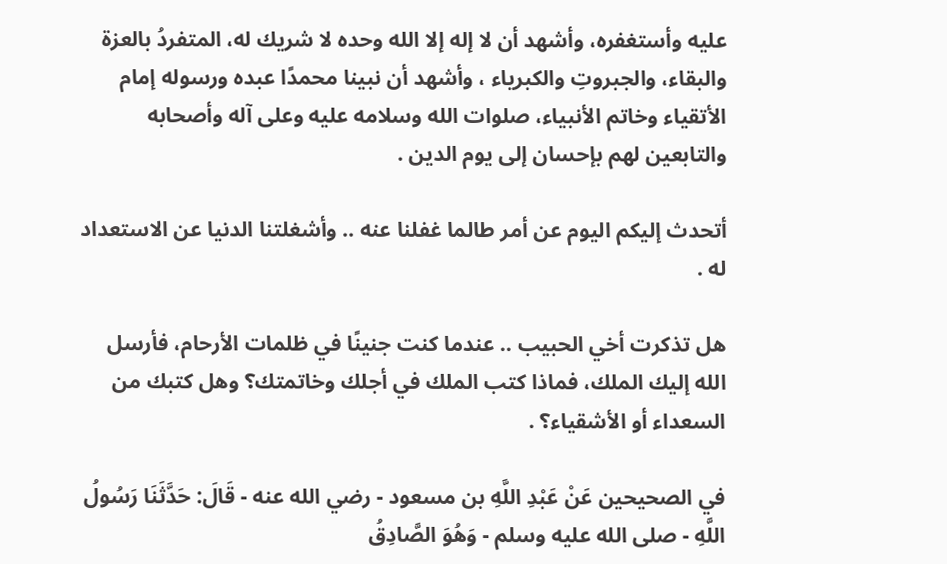عليه وأستغفره، وأشهد أن لا إله إلا الله وحده لا شريك له، المتفردُ بالعزة والبقاء، والجبروتِ والكبرياء ، وأشهد أن نبينا محمدًا عبده ورسوله إمام الأتقياء وخاتم الأنبياء، صلوات الله وسلامه عليه وعلى آله وأصحابه والتابعين لهم بإحسان إلى يوم الدين .

أتحدث إليكم اليوم عن أمر طالما غفلنا عنه .. وأشغلتنا الدنيا عن الاستعداد له .

هل تذكرت أخي الحبيب .. عندما كنت جنينًا في ظلمات الأرحام، فأرسل الله إليك الملك، فماذا كتب الملك في أجلك وخاتمتك؟ وهل كتبك من السعداء أو الأشقياء؟ .

في الصحيحين عَنْ عَبْدِ اللَّهِ بن مسعود - رضي الله عنه - قَالَ: حَدَّثَنَا رَسُولُ اللَّهِ - صلى الله عليه وسلم - وَهُوَ الصَّادِقُ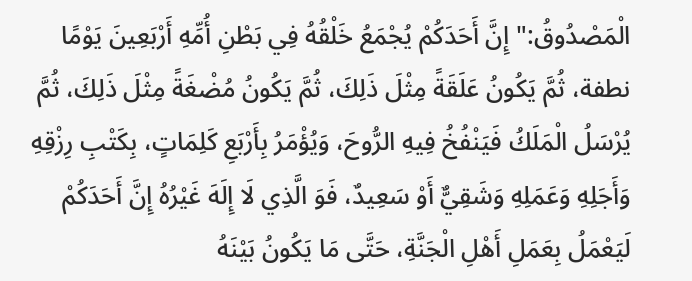الْمَصْدُوقُ:"إِنَّ أَحَدَكُمْ يُجْمَعُ خَلْقُهُ فِي بَطْنِ أُمِّهِ أَرْبَعِينَ يَوْمًا نطفة، ثُمَّ يَكُونُ عَلَقَةً مِثْلَ ذَلِكَ، ثُمَّ يَكُونُ مُضْغَةً مِثْلَ ذَلِكَ، ثُمَّ يُرْسَلُ الْمَلَكُ فَيَنْفُخُ فِيهِ الرُّوحَ، وَيُؤْمَرُ بِأَرْبَعِ كَلِمَاتٍ، بِكَتْبِ رِزْقِهِ وَأَجَلِهِ وَعَمَلِهِ وَشَقِيٌّ أَوْ سَعِيدٌ، فَوَ الَّذِي لَا إِلَهَ غَيْرُهُ إِنَّ أَحَدَكُمْ لَيَعْمَلُ بِعَمَلِ أَهْلِ الْجَنَّةِ، حَتَّى مَا يَكُونُ بَيْنَهُ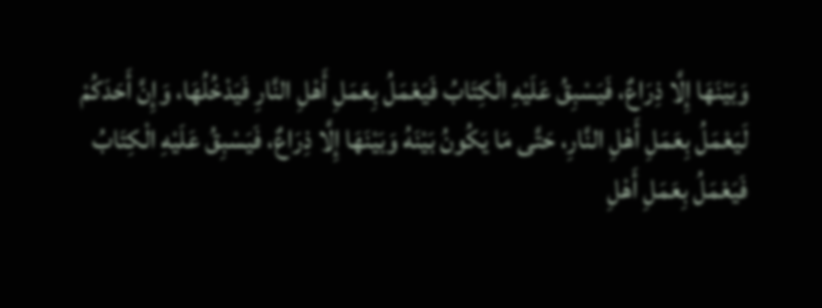وَبَيْنَهَا إِلَّا ذِرَاعٌ، فَيَسْبِقُ عَلَيْهِ الْكِتَابُ فَيَعْمَلُ بِعَمَلِ أَهْلِ النَّارِ فَيَدْخُلُهَا، وَإِنَّ أَحَدَكُمْ لَيَعْمَلُ بِعَمَلِ أَهْلِ النَّارِ، حَتَّى مَا يَكُونُ بَيْنَهُ وَبَيْنَهَا إِلَّا ذِرَاعٌ، فَيَسْبِقُ عَلَيْهِ الْكِتَابُ فَيَعْمَلُ بِعَمَلِ أَهْلِ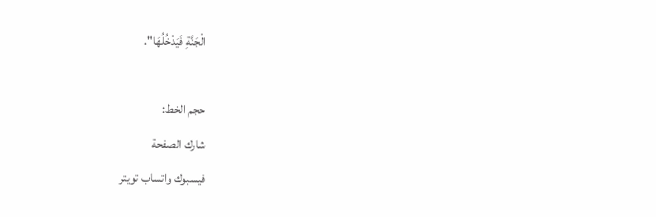الْجَنَّةِ فَيَدْخُلُهَا".

حجم الخط:
شارك الصفحة
فيسبوك واتساب تويتر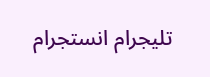تليجرام انستجرام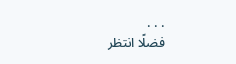. . .
فضلًا انتظر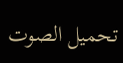تحميل الصوت